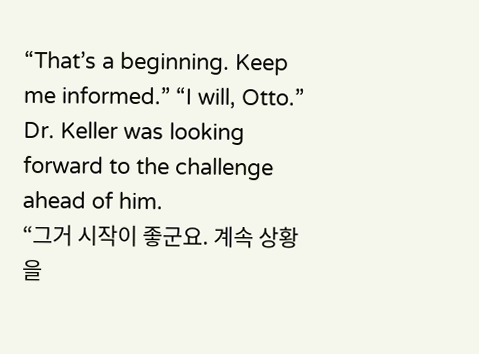“That’s a beginning. Keep me informed.” “I will, Otto.” Dr. Keller was looking forward to the challenge ahead of him.
“그거 시작이 좋군요. 계속 상황을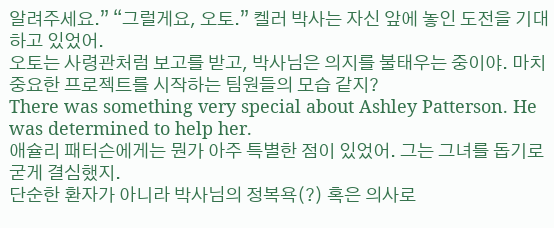알려주세요.” “그럴게요, 오토.” 켈러 박사는 자신 앞에 놓인 도전을 기대하고 있었어.
오토는 사령관처럼 보고를 받고, 박사님은 의지를 불태우는 중이야. 마치 중요한 프로젝트를 시작하는 팀원들의 모습 같지?
There was something very special about Ashley Patterson. He was determined to help her.
애슐리 패터슨에게는 뭔가 아주 특별한 점이 있었어. 그는 그녀를 돕기로 굳게 결심했지.
단순한 환자가 아니라 박사님의 정복욕(?) 혹은 의사로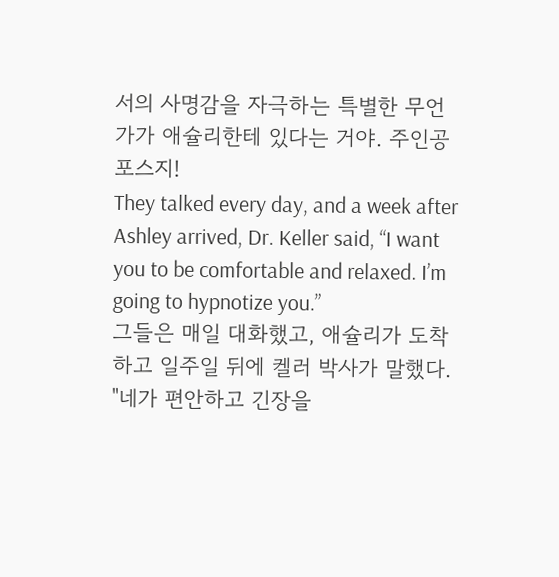서의 사명감을 자극하는 특별한 무언가가 애슐리한테 있다는 거야. 주인공 포스지!
They talked every day, and a week after Ashley arrived, Dr. Keller said, “I want you to be comfortable and relaxed. I’m going to hypnotize you.”
그들은 매일 대화했고, 애슐리가 도착하고 일주일 뒤에 켈러 박사가 말했다. "네가 편안하고 긴장을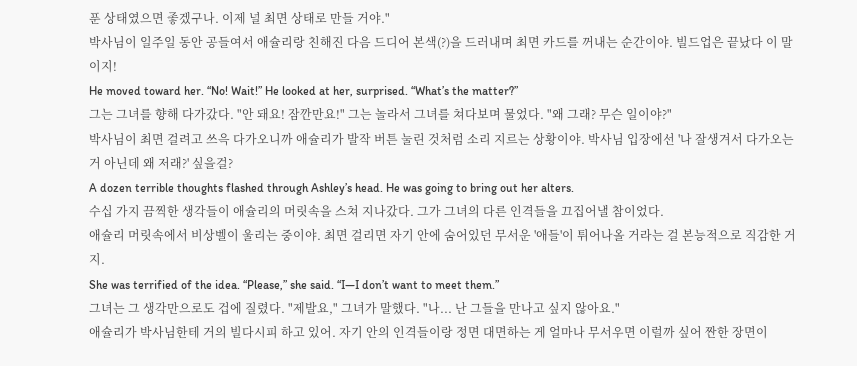푼 상태였으면 좋겠구나. 이제 널 최면 상태로 만들 거야."
박사님이 일주일 동안 공들여서 애슐리랑 친해진 다음 드디어 본색(?)을 드러내며 최면 카드를 꺼내는 순간이야. 빌드업은 끝났다 이 말이지!
He moved toward her. “No! Wait!” He looked at her, surprised. “What’s the matter?”
그는 그녀를 향해 다가갔다. "안 돼요! 잠깐만요!" 그는 놀라서 그녀를 쳐다보며 물었다. "왜 그래? 무슨 일이야?"
박사님이 최면 걸려고 쓰윽 다가오니까 애슐리가 발작 버튼 눌린 것처럼 소리 지르는 상황이야. 박사님 입장에선 '나 잘생겨서 다가오는 거 아닌데 왜 저래?' 싶을걸?
A dozen terrible thoughts flashed through Ashley’s head. He was going to bring out her alters.
수십 가지 끔찍한 생각들이 애슐리의 머릿속을 스쳐 지나갔다. 그가 그녀의 다른 인격들을 끄집어낼 참이었다.
애슐리 머릿속에서 비상벨이 울리는 중이야. 최면 걸리면 자기 안에 숨어있던 무서운 '애들'이 튀어나올 거라는 걸 본능적으로 직감한 거지.
She was terrified of the idea. “Please,” she said. “I—I don’t want to meet them.”
그녀는 그 생각만으로도 겁에 질렸다. "제발요," 그녀가 말했다. "나... 난 그들을 만나고 싶지 않아요."
애슐리가 박사님한테 거의 빌다시피 하고 있어. 자기 안의 인격들이랑 정면 대면하는 게 얼마나 무서우면 이럴까 싶어 짠한 장면이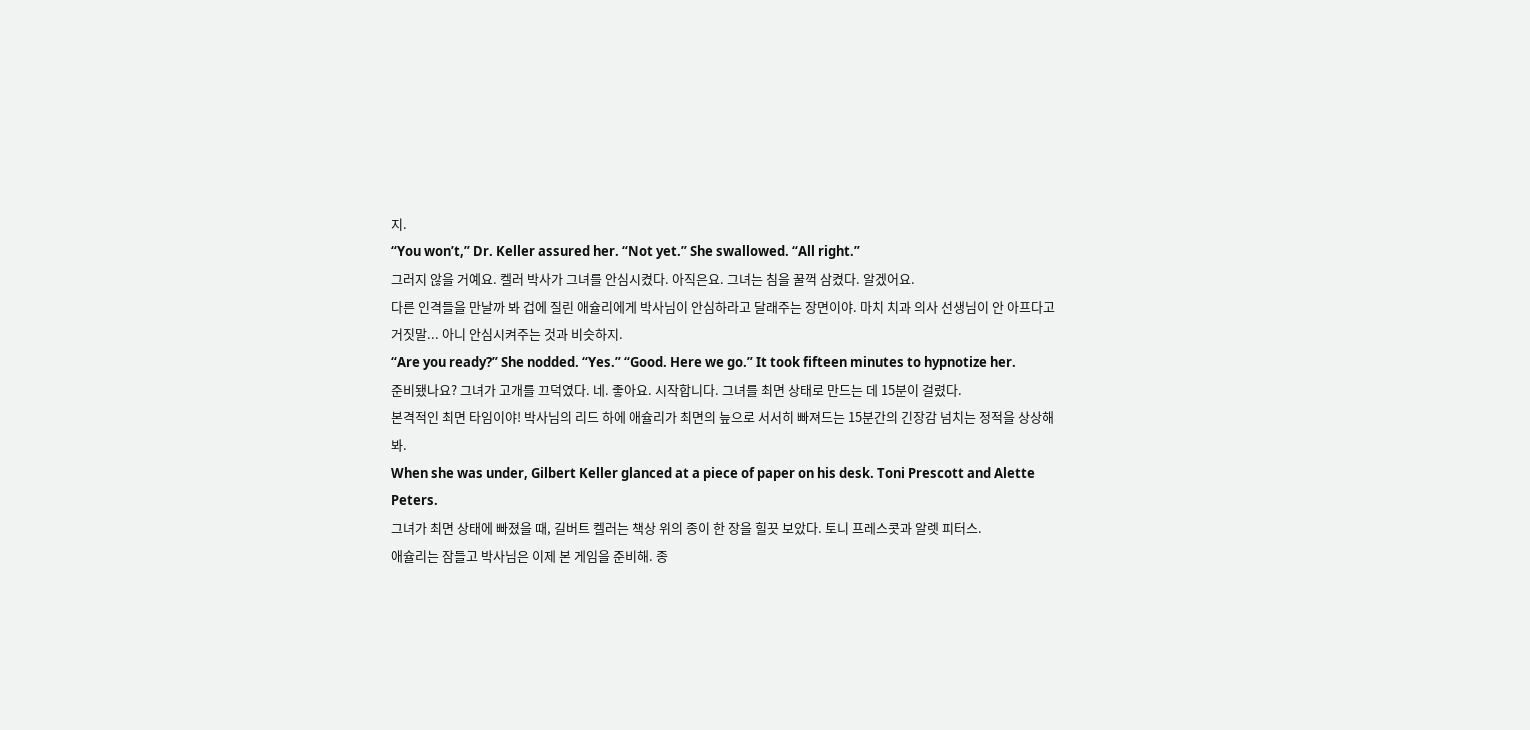지.
“You won’t,” Dr. Keller assured her. “Not yet.” She swallowed. “All right.”
그러지 않을 거예요. 켈러 박사가 그녀를 안심시켰다. 아직은요. 그녀는 침을 꿀꺽 삼켰다. 알겠어요.
다른 인격들을 만날까 봐 겁에 질린 애슐리에게 박사님이 안심하라고 달래주는 장면이야. 마치 치과 의사 선생님이 안 아프다고 거짓말... 아니 안심시켜주는 것과 비슷하지.
“Are you ready?” She nodded. “Yes.” “Good. Here we go.” It took fifteen minutes to hypnotize her.
준비됐나요? 그녀가 고개를 끄덕였다. 네. 좋아요. 시작합니다. 그녀를 최면 상태로 만드는 데 15분이 걸렸다.
본격적인 최면 타임이야! 박사님의 리드 하에 애슐리가 최면의 늪으로 서서히 빠져드는 15분간의 긴장감 넘치는 정적을 상상해봐.
When she was under, Gilbert Keller glanced at a piece of paper on his desk. Toni Prescott and Alette Peters.
그녀가 최면 상태에 빠졌을 때, 길버트 켈러는 책상 위의 종이 한 장을 힐끗 보았다. 토니 프레스콧과 알렛 피터스.
애슐리는 잠들고 박사님은 이제 본 게임을 준비해. 종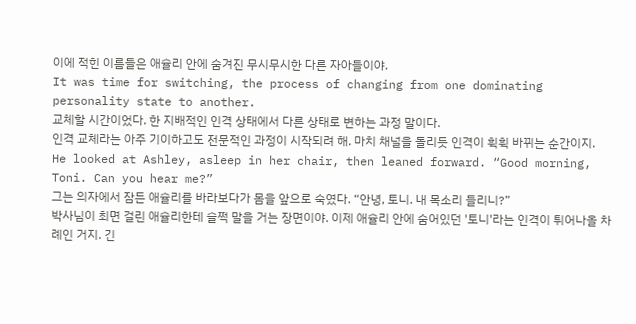이에 적힌 이름들은 애슐리 안에 숨겨진 무시무시한 다른 자아들이야.
It was time for switching, the process of changing from one dominating personality state to another.
교체할 시간이었다. 한 지배적인 인격 상태에서 다른 상태로 변하는 과정 말이다.
인격 교체라는 아주 기이하고도 전문적인 과정이 시작되려 해. 마치 채널을 돌리듯 인격이 휙휙 바뀌는 순간이지.
He looked at Ashley, asleep in her chair, then leaned forward. “Good morning, Toni. Can you hear me?”
그는 의자에서 잠든 애슐리를 바라보다가 몸을 앞으로 숙였다. “안녕, 토니. 내 목소리 들리니?”
박사님이 최면 걸린 애슐리한테 슬쩍 말을 거는 장면이야. 이제 애슐리 안에 숨어있던 '토니'라는 인격이 튀어나올 차례인 거지. 긴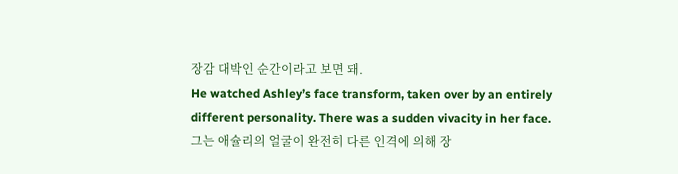장감 대박인 순간이라고 보면 돼.
He watched Ashley’s face transform, taken over by an entirely different personality. There was a sudden vivacity in her face.
그는 애슐리의 얼굴이 완전히 다른 인격에 의해 장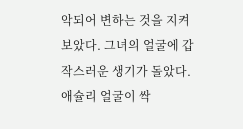악되어 변하는 것을 지켜보았다. 그녀의 얼굴에 갑작스러운 생기가 돌았다.
애슐리 얼굴이 싹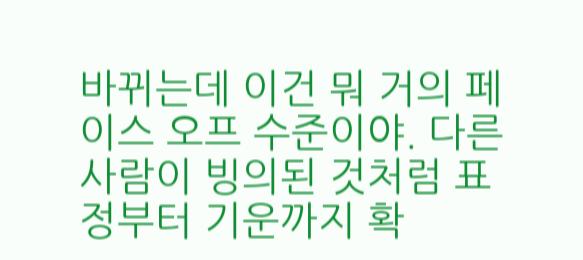바뀌는데 이건 뭐 거의 페이스 오프 수준이야. 다른 사람이 빙의된 것처럼 표정부터 기운까지 확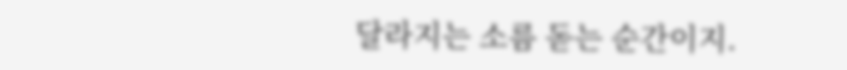달라지는 소름 돋는 순간이지.